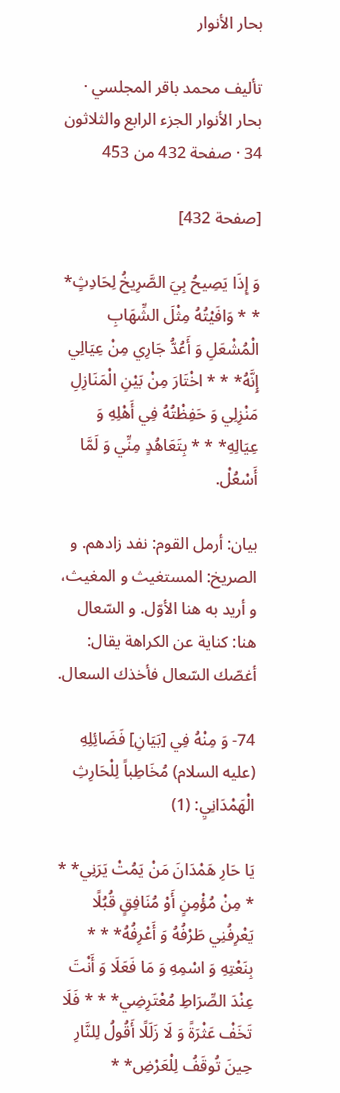بحار الأنوار

تأليف محمد باقر المجلسي · بحار الأنوار الجزء الرابع والثلاثون 34 · صفحة 432 من 453

[صفحة 432]

وَ إِذَا يَصِيحُ بِيَ الصَّرِيخُ لِحَادِثٍ* * * وَافَيْتُهُ مِثْلَ الشِّهَابِ الْمُشْعَلِ وَ أَعُدُّ جَارِي مِنْ عِيَالِي إِنَّهُ* * * اخْتَارَ مِنْ بَيْنِ الْمَنَازِلِ مَنْزِلِي وَ حَفِظْتُهُ فِي أَهْلِهِ وَ عِيَالِهِ* * * بِتَعَاهُدٍ مِنِّي وَ لَمَّا أَسْعُلْ.

بيان: أرمل القوم: نفد زادهم. و الصريخ: المستغيث و المغيث، و أريد به هنا الأوّل. و السّعال هنا: كناية عن الكراهة يقال: أغصّك السّعال فأخذك السعال.

74- وَ مِنْهُ فِي [بَيَانِ] فَضَائِلِهِ (عليه السلام) مُخَاطِباً لِلْحَارِثِ الْهَمْدَانِيِ: (1)

يَا حَارِ هَمْدَانَ مَنْ يَمُتْ يَرَنِي* * * مِنْ مُؤْمِنٍ أَوْ مُنَافِقٍ قُبُلًا يَعْرِفُنِي طَرْفُهُ وَ أَعْرِفُهُ* * * بِنَعْتِهِ وَ اسْمِهِ وَ مَا فَعَلَا وَ أَنْتَ عِنْدَ الصِّرَاطِ مُعْتَرِضِي* * * فَلَا تَخَفْ عَثْرَةً وَ لَا زَلَلًا أَقُولُ لِلنَّارِ حِينَ تُوقَفُ لِلْعَرْضِ* *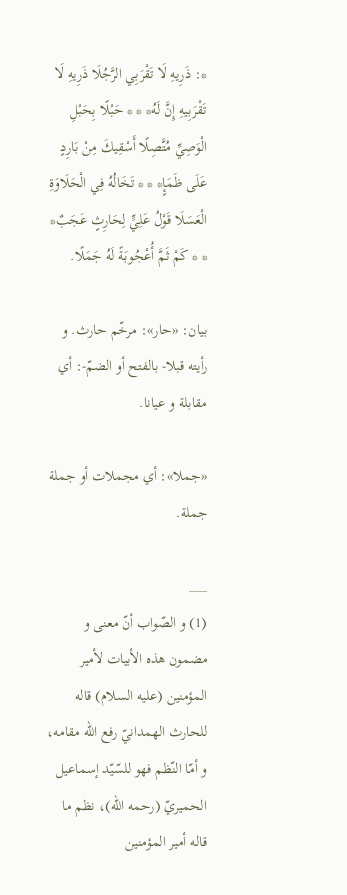*: ذَرِيهِ لَا تَقْرَبِي الرَّجُلَا ذَرِيهِ لَا تَقْرَبِيهِ إِنَّ لَهُ* * * حَبْلًا بِحَبْلِ الْوَصِيِّ مُتَّصِلًا أَسْقِيكَ مِنْ بَارِدٍ عَلَى ظَمَإٍ* * * تَخَالُهُ فِي الْحَلَاوَةِ الْعَسَلَا قَوْلُ عَلِيٍّ لِحَارِثٍ عَجَبٌ* * * كَمْ ثَمَّ أُعْجُوبَةً لَهُ جَمَلًا.

بيان: «حار»: مرخّم حارث. و رأيته قبلا- بالفتح أو الضمّ-: أي مقابلة و عيانا.

«جملا»: أي مجملات أو جملة جملة.

___
(1) و الصّواب أنّ معنى و مضمون هذه الأبيات لأمير المؤمنين (عليه السلام) قاله للحارث الهمدانيّ رفع اللّه مقامه، و أمّا النّظم فهو للسّيّد إسماعيل الحميريّ (رحمه اللّه)، نظم ما قاله أمير المؤمنين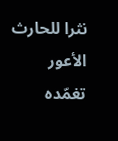نثرا للحارث الأعور تغمّده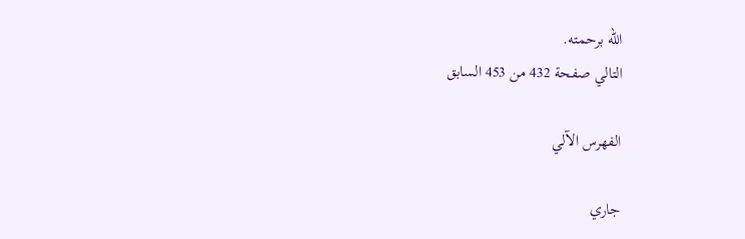اللّه برحمته.
التالي صفحة 432 من 453 السابق

الفهرس الآلي

جاري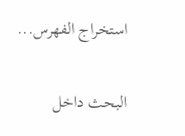استخراج الفهرس...

البحث داخل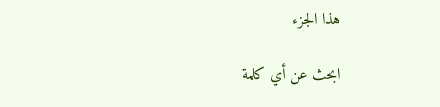هذا الجزء

ابحث عن أي كلمة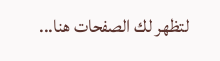لتظهر لك الصفحات هنا...